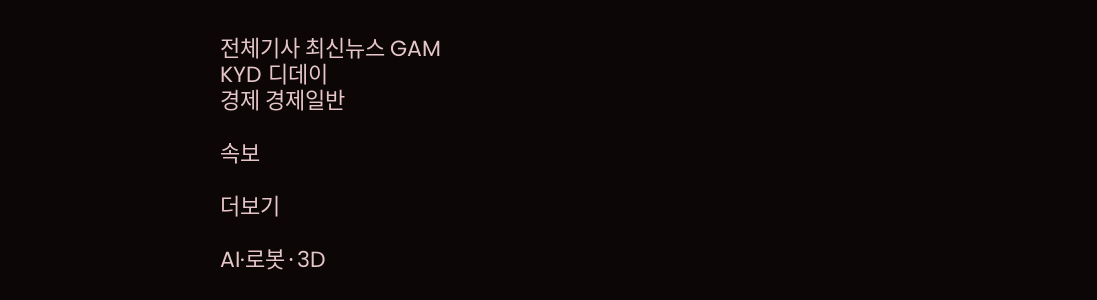전체기사 최신뉴스 GAM
KYD 디데이
경제 경제일반

속보

더보기

AI·로봇·3D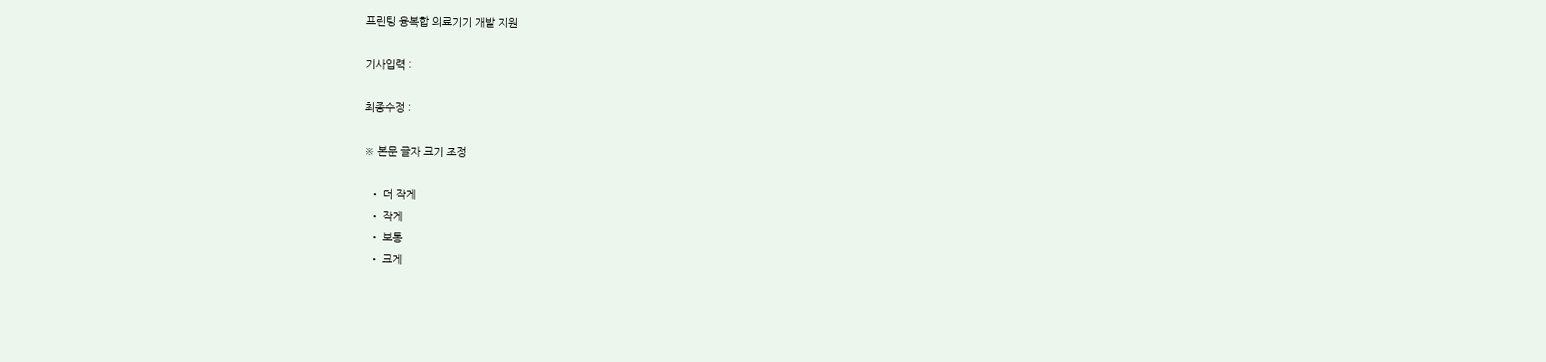프린팅 융복합 의료기기 개발 지원

기사입력 :

최종수정 :

※ 본문 글자 크기 조정

  • 더 작게
  • 작게
  • 보통
  • 크게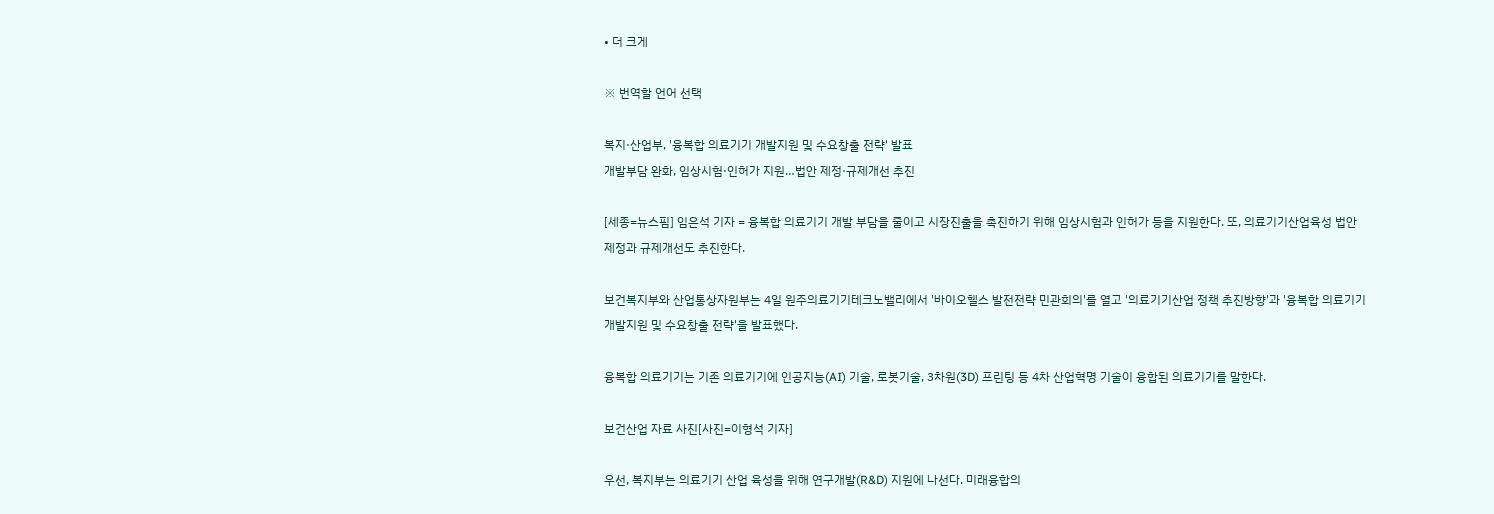• 더 크게

※ 번역할 언어 선택

복지·산업부, '융복합 의료기기 개발지원 및 수요창출 전략' 발표
개발부담 완화, 임상시험·인허가 지원…법안 제정·규제개선 추진

[세종=뉴스핌] 임은석 기자 = 융복합 의료기기 개발 부담을 줄이고 시장진출을 촉진하기 위해 임상시험과 인허가 등을 지원한다. 또, 의료기기산업육성 법안 제정과 규제개선도 추진한다.

보건복지부와 산업통상자원부는 4일 원주의료기기테크노밸리에서 '바이오헬스 발전전략 민관회의'를 열고 '의료기기산업 정책 추진방향'과 '융복합 의료기기 개발지원 및 수요창출 전략'을 발표했다.

융복합 의료기기는 기존 의료기기에 인공지능(AI) 기술, 로봇기술, 3차원(3D) 프린팅 등 4차 산업혁명 기술이 융합된 의료기기를 말한다.

보건산업 자료 사진[사진=이형석 기자]

우선, 복지부는 의료기기 산업 육성을 위해 연구개발(R&D) 지원에 나선다. 미래융합의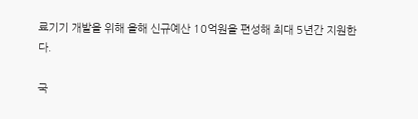료기기 개발을 위해 올해 신규예산 10억원을 편성해 최대 5년간 지원한다.

국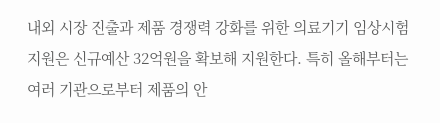내외 시장 진출과 제품 경쟁력 강화를 위한 의료기기 임상시험 지원은 신규예산 32억원을 확보해 지원한다. 특히 올해부터는 여러 기관으로부터 제품의 안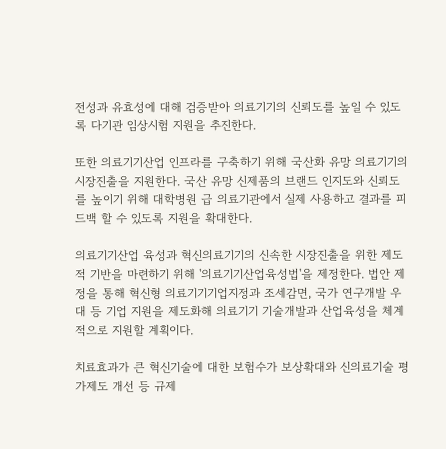전성과 유효성에 대해 검증받아 의료기기의 신뢰도를 높일 수 있도록 다기관 임상시험 지원을 추진한다.

또한 의료기기산업 인프라를 구축하기 위해 국산화 유망 의료기기의 시장진출을 지원한다. 국산 유망 신제품의 브랜드 인지도와 신뢰도를 높이기 위해 대학병원 급 의료기관에서 실제 사용하고 결과를 피드백 할 수 있도록 지원을 확대한다.

의료기기산업 육성과 혁신의료기기의 신속한 시장진출을 위한 제도적 기반을 마련하기 위해 '의료기기산업육성법'을 제정한다. 법안 제정을 통해 혁신형 의료기기기업지정과 조세감면, 국가 연구개발 우대 등 기업 지원을 제도화해 의료기기 기술개발과 산업육성을 체계적으로 지원할 계획이다.

치료효과가 큰 혁신기술에 대한 보험수가 보상확대와 신의료기술 평가제도 개선 등 규제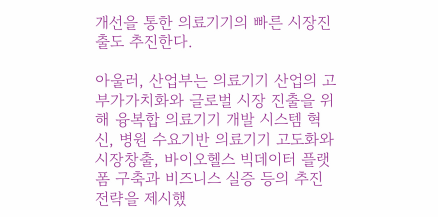개선을 통한 의료기기의 빠른 시장진출도 추진한다.

아울러, 산업부는 의료기기 산업의 고부가가치화와 글로벌 시장 진출을 위해 융복합 의료기기 개발 시스템 혁신, 병원 수요기반 의료기기 고도화와 시장창출, 바이오헬스 빅데이터 플랫폼 구축과 비즈니스 실증 등의 추진 전략을 제시했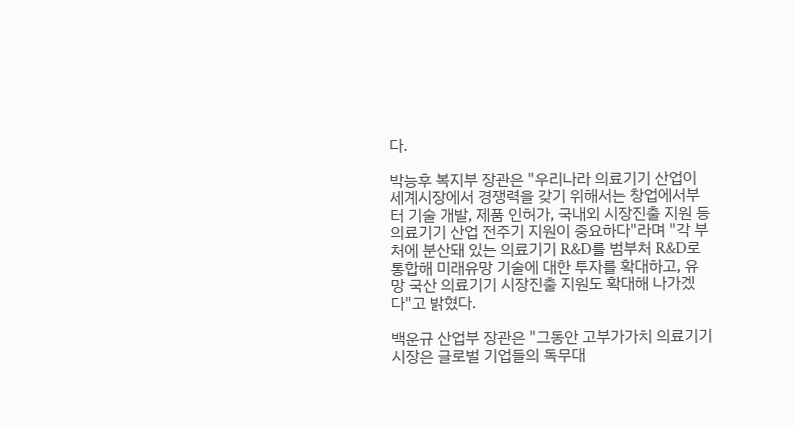다.

박능후 복지부 장관은 "우리나라 의료기기 산업이 세계시장에서 경쟁력을 갖기 위해서는 창업에서부터 기술 개발, 제품 인허가, 국내외 시장진출 지원 등 의료기기 산업 전주기 지원이 중요하다"라며 "각 부처에 분산돼 있는 의료기기 R&D를 범부처 R&D로 통합해 미래유망 기술에 대한 투자를 확대하고, 유망 국산 의료기기 시장진출 지원도 확대해 나가겠다"고 밝혔다.

백운규 산업부 장관은 "그동안 고부가가치 의료기기 시장은 글로벌 기업들의 독무대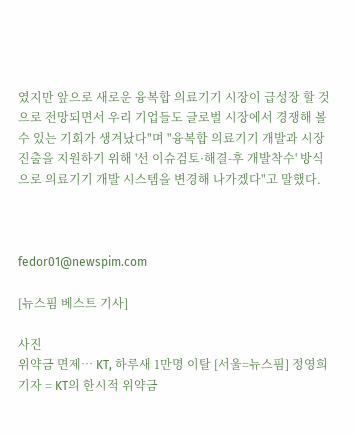였지만 앞으로 새로운 융복합 의료기기 시장이 급성장 할 것으로 전망되면서 우리 기업들도 글로벌 시장에서 경쟁해 볼 수 있는 기회가 생겨났다"며 "융복합 의료기기 개발과 시장진출을 지원하기 위해 '선 이슈검토·해결-후 개발착수' 방식으로 의료기기 개발 시스템을 변경해 나가겠다"고 말했다.



fedor01@newspim.com

[뉴스핌 베스트 기사]

사진
위약금 면제… KT, 하루새 1만명 이탈 [서울=뉴스핌] 정영희 기자 = KT의 한시적 위약금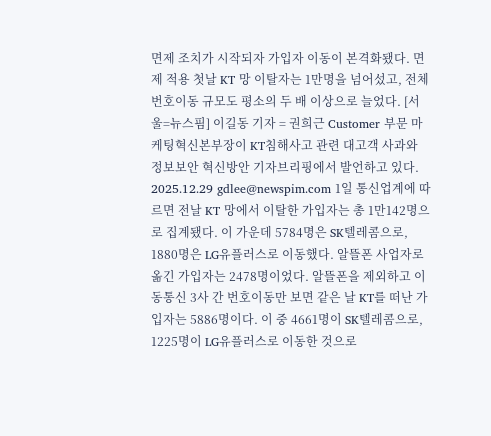면제 조치가 시작되자 가입자 이동이 본격화됐다. 면제 적용 첫날 KT 망 이탈자는 1만명을 넘어섰고, 전체 번호이동 규모도 평소의 두 배 이상으로 늘었다. [서울=뉴스핌] 이길동 기자 = 권희근 Customer 부문 마케팅혁신본부장이 KT침해사고 관련 대고객 사과와 정보보안 혁신방안 기자브리핑에서 발언하고 있다. 2025.12.29 gdlee@newspim.com 1일 통신업계에 따르면 전날 KT 망에서 이탈한 가입자는 총 1만142명으로 집계됐다. 이 가운데 5784명은 SK텔레콤으로, 1880명은 LG유플러스로 이동했다. 알뜰폰 사업자로 옮긴 가입자는 2478명이었다. 알뜰폰을 제외하고 이동통신 3사 간 번호이동만 보면 같은 날 KT를 떠난 가입자는 5886명이다. 이 중 4661명이 SK텔레콤으로, 1225명이 LG유플러스로 이동한 것으로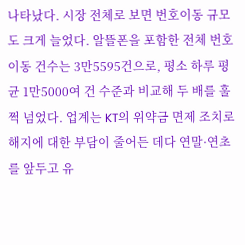나타났다. 시장 전체로 보면 번호이동 규모도 크게 늘었다. 알뜰폰을 포함한 전체 번호이동 건수는 3만5595건으로, 평소 하루 평균 1만5000여 건 수준과 비교해 두 배를 훌쩍 넘었다. 업계는 KT의 위약금 면제 조치로 해지에 대한 부담이 줄어든 데다 연말·연초를 앞두고 유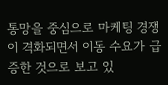통망을 중심으로 마케팅 경쟁이 격화되면서 이동 수요가 급증한 것으로 보고 있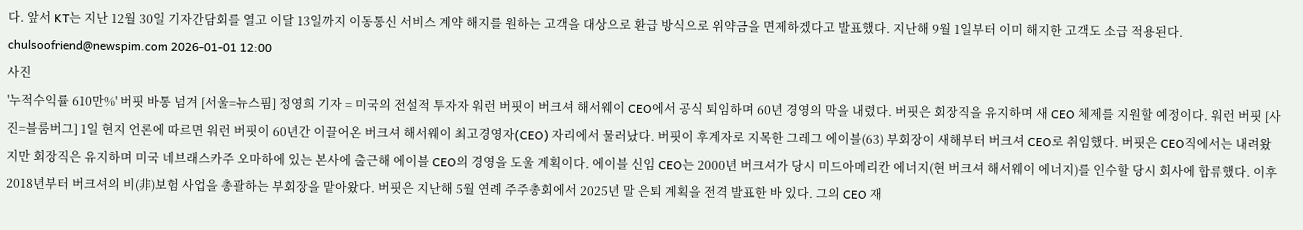다. 앞서 KT는 지난 12월 30일 기자간담회를 열고 이달 13일까지 이동통신 서비스 계약 해지를 원하는 고객을 대상으로 환급 방식으로 위약금을 면제하겠다고 발표했다. 지난해 9월 1일부터 이미 해지한 고객도 소급 적용된다. chulsoofriend@newspim.com 2026-01-01 12:00
사진
'누적수익률 610만%' 버핏 바통 넘겨 [서울=뉴스핌] 정영희 기자 = 미국의 전설적 투자자 워런 버핏이 버크셔 해서웨이 CEO에서 공식 퇴임하며 60년 경영의 막을 내렸다. 버핏은 회장직을 유지하며 새 CEO 체제를 지원할 예정이다. 워런 버핏 [사진=블룸버그] 1일 현지 언론에 따르면 워런 버핏이 60년간 이끌어온 버크셔 해서웨이 최고경영자(CEO) 자리에서 물러났다. 버핏이 후계자로 지목한 그레그 에이블(63) 부회장이 새해부터 버크셔 CEO로 취임했다. 버핏은 CEO직에서는 내려왔지만 회장직은 유지하며 미국 네브래스카주 오마하에 있는 본사에 출근해 에이블 CEO의 경영을 도울 계획이다. 에이블 신임 CEO는 2000년 버크셔가 당시 미드아메리칸 에너지(현 버크셔 해서웨이 에너지)를 인수할 당시 회사에 합류했다. 이후 2018년부터 버크셔의 비(非)보험 사업을 총괄하는 부회장을 맡아왔다. 버핏은 지난해 5월 연례 주주총회에서 2025년 말 은퇴 계획을 전격 발표한 바 있다. 그의 CEO 재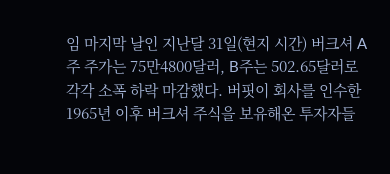임 마지막 날인 지난달 31일(현지 시간) 버크셔 A주 주가는 75만4800달러, B주는 502.65달러로 각각 소폭 하락 마감했다. 버핏이 회사를 인수한 1965년 이후 버크셔 주식을 보유해온 투자자들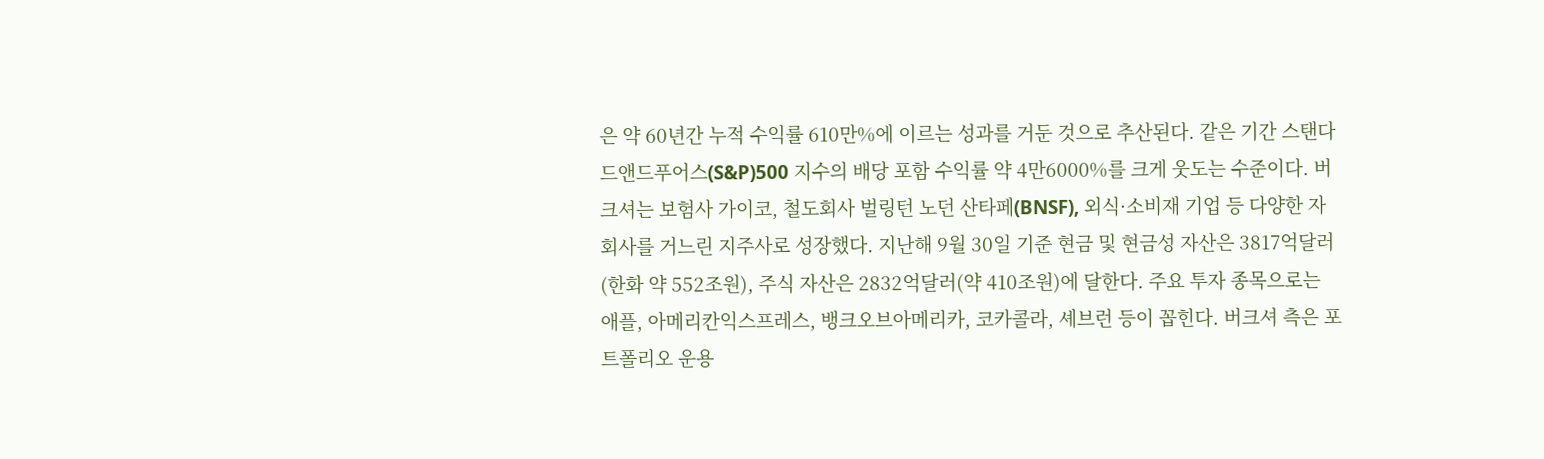은 약 60년간 누적 수익률 610만%에 이르는 성과를 거둔 것으로 추산된다. 같은 기간 스탠다드앤드푸어스(S&P)500 지수의 배당 포함 수익률 약 4만6000%를 크게 웃도는 수준이다. 버크셔는 보험사 가이코, 철도회사 벌링턴 노던 산타페(BNSF), 외식·소비재 기업 등 다양한 자회사를 거느린 지주사로 성장했다. 지난해 9월 30일 기준 현금 및 현금성 자산은 3817억달러(한화 약 552조원), 주식 자산은 2832억달러(약 410조원)에 달한다. 주요 투자 종목으로는 애플, 아메리칸익스프레스, 뱅크오브아메리카, 코카콜라, 셰브런 등이 꼽힌다. 버크셔 측은 포트폴리오 운용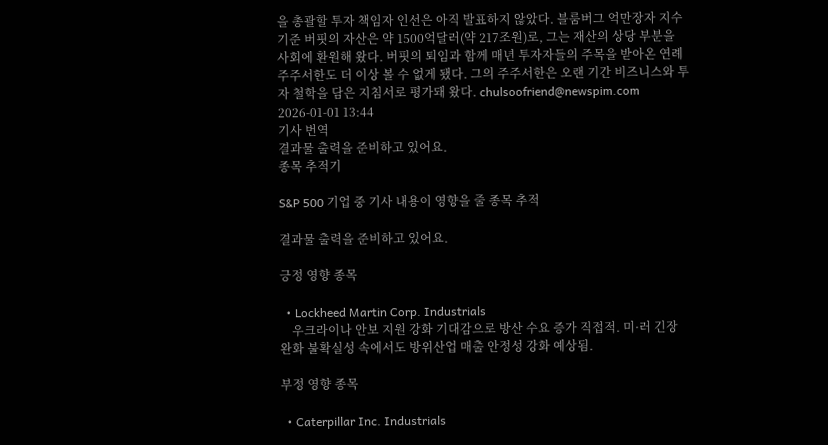을 총괄할 투자 책임자 인선은 아직 발표하지 않았다. 블룸버그 억만장자 지수 기준 버핏의 자산은 약 1500억달러(약 217조원)로, 그는 재산의 상당 부분을 사회에 환원해 왔다. 버핏의 퇴임과 함께 매년 투자자들의 주목을 받아온 연례 주주서한도 더 이상 볼 수 없게 됐다. 그의 주주서한은 오랜 기간 비즈니스와 투자 철학을 담은 지침서로 평가돼 왔다. chulsoofriend@newspim.com 2026-01-01 13:44
기사 번역
결과물 출력을 준비하고 있어요.
종목 추적기

S&P 500 기업 중 기사 내용이 영향을 줄 종목 추적

결과물 출력을 준비하고 있어요.

긍정 영향 종목

  • Lockheed Martin Corp. Industrials
    우크라이나 안보 지원 강화 기대감으로 방산 수요 증가 직접적. 미·러 긴장 완화 불확실성 속에서도 방위산업 매출 안정성 강화 예상됨.

부정 영향 종목

  • Caterpillar Inc. Industrials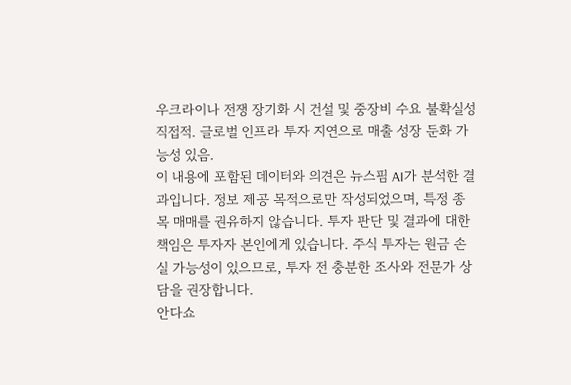우크라이나 전쟁 장기화 시 건설 및 중장비 수요 불확실성 직접적. 글로벌 인프라 투자 지연으로 매출 성장 둔화 가능성 있음.
이 내용에 포함된 데이터와 의견은 뉴스핌 AI가 분석한 결과입니다. 정보 제공 목적으로만 작성되었으며, 특정 종목 매매를 권유하지 않습니다. 투자 판단 및 결과에 대한 책임은 투자자 본인에게 있습니다. 주식 투자는 원금 손실 가능성이 있으므로, 투자 전 충분한 조사와 전문가 상담을 권장합니다.
안다쇼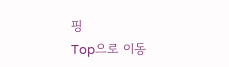핑
Top으로 이동